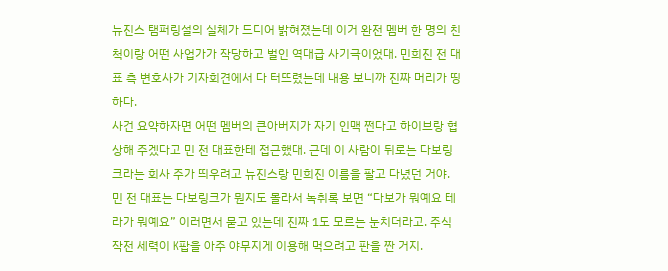뉴진스 탬퍼링설의 실체가 드디어 밝혀졌는데 이거 완전 멤버 한 명의 친척이랑 어떤 사업가가 작당하고 벌인 역대급 사기극이었대. 민희진 전 대표 측 변호사가 기자회견에서 다 터뜨렸는데 내용 보니까 진짜 머리가 띵하다.
사건 요약하자면 어떤 멤버의 큰아버지가 자기 인맥 쩐다고 하이브랑 협상해 주겠다고 민 전 대표한테 접근했대. 근데 이 사람이 뒤로는 다보링크라는 회사 주가 띄우려고 뉴진스랑 민희진 이름을 팔고 다녔던 거야. 민 전 대표는 다보링크가 뭔지도 몰라서 녹취록 보면 “다보가 뭐예요 테라가 뭐예요” 이러면서 묻고 있는데 진짜 1도 모르는 눈치더라고. 주식 작전 세력이 K팝을 아주 야무지게 이용해 먹으려고 판을 짠 거지.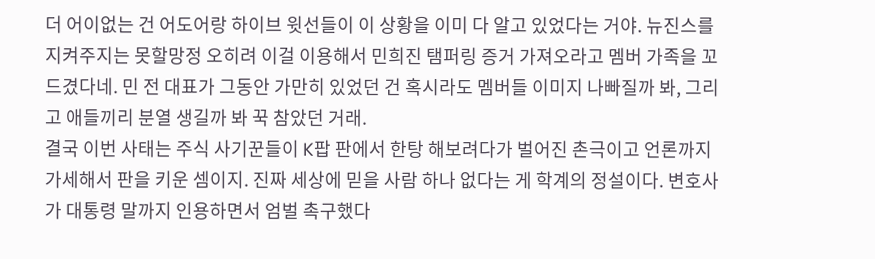더 어이없는 건 어도어랑 하이브 윗선들이 이 상황을 이미 다 알고 있었다는 거야. 뉴진스를 지켜주지는 못할망정 오히려 이걸 이용해서 민희진 탬퍼링 증거 가져오라고 멤버 가족을 꼬드겼다네. 민 전 대표가 그동안 가만히 있었던 건 혹시라도 멤버들 이미지 나빠질까 봐, 그리고 애들끼리 분열 생길까 봐 꾹 참았던 거래.
결국 이번 사태는 주식 사기꾼들이 K팝 판에서 한탕 해보려다가 벌어진 촌극이고 언론까지 가세해서 판을 키운 셈이지. 진짜 세상에 믿을 사람 하나 없다는 게 학계의 정설이다. 변호사가 대통령 말까지 인용하면서 엄벌 촉구했다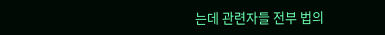는데 관련자들 전부 법의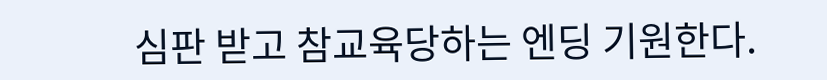심판 받고 참교육당하는 엔딩 기원한다.